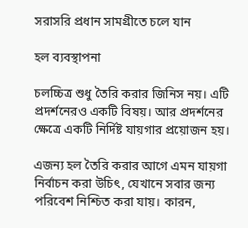সরাসরি প্রধান সামগ্রীতে চলে যান

হল ব্যবস্থাপনা

চলচ্চিত্র শুধু তৈরি করার জিনিস নয়। এটি প্রদর্শনেরও একটি বিষয়। আর প্রদর্শনের ক্ষেত্রে একটি নির্দিষ্ট যায়গার প্রয়োজন হয়।

এজন্য হল তৈরি করার আগে এমন যায়গা নির্বাচন করা উচিৎ, যেখানে সবার জন্য পরিবেশ নিশ্চিত করা যায়। কারন,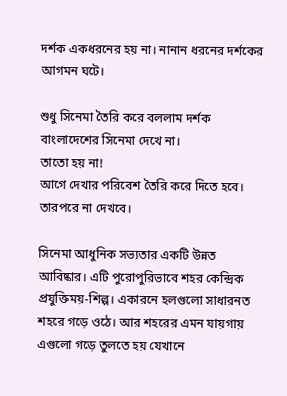দর্শক একধরনের হয় না। নানান ধরনের দর্শকের আগমন ঘটে।

শুধু সিনেমা তৈরি করে বললাম দর্শক বাংলাদেশের সিনেমা দেখে না।
তাতো হয় না!
আগে দেখার পরিবেশ তৈরি করে দিতে হবে। তারপরে না দেখবে।

সিনেমা আধুনিক সভ্যতার একটি উন্নত আবিষ্কার। এটি পুরোপুরিভাবে শহর কেন্দ্রিক প্রযুক্তিময়-শিল্প। একারনে হলগুলো সাধারনত শহরে গড়ে ওঠে। আর শহরের এমন যায়গায় এগুলো গড়ে তুলতে হয় যেখানে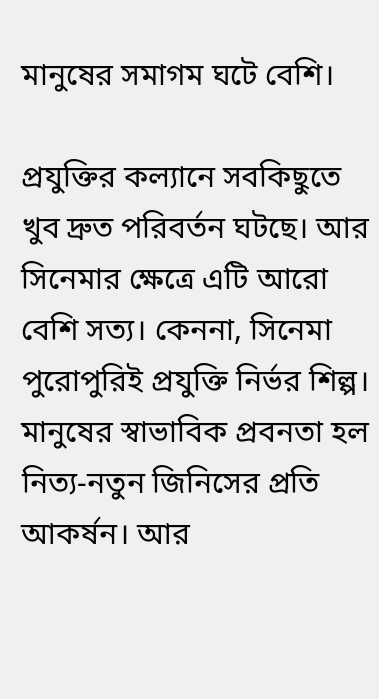মানুষের সমাগম ঘটে বেশি।

প্রযুক্তির কল্যানে সবকিছুতে খুব দ্রুত পরিবর্তন ঘটছে। আর সিনেমার ক্ষেত্রে এটি আরো বেশি সত্য। কেননা, সিনেমা পুরোপুরিই প্রযুক্তি নির্ভর শিল্প। মানুষের স্বাভাবিক প্রবনতা হল নিত্য-নতুন জিনিসের প্রতি আকর্ষন। আর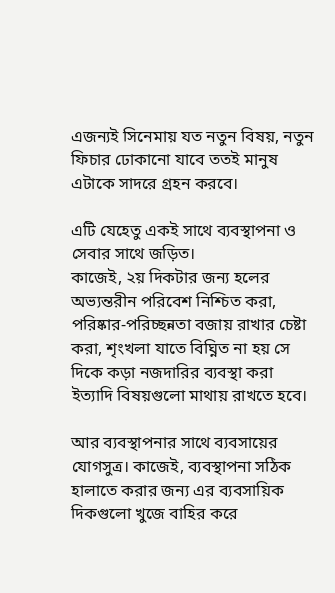এজন্যই সিনেমায় যত নতুন বিষয়, নতুন ফিচার ঢোকানো যাবে ততই মানুষ এটাকে সাদরে গ্রহন করবে।

এটি যেহেতু একই সাথে ব্যবস্থাপনা ও সেবার সাথে জড়িত।
কাজেই, ২য় দিকটার জন্য হলের অভ্যন্তরীন পরিবেশ নিশ্চিত করা, পরিষ্কার-পরিচ্ছন্নতা বজায় রাখার চেষ্টা করা, শৃংখলা যাতে বিঘ্নিত না হয় সে দিকে কড়া নজদারির ব্যবস্থা করা ইত্যাদি বিষয়গুলো মাথায় রাখতে হবে।

আর ব্যবস্থাপনার সাথে ব্যবসায়ের যোগসুত্র। কাজেই, ব্যবস্থাপনা সঠিক হালাতে করার জন্য এর ব্যবসায়িক দিকগুলো খুজে বাহির করে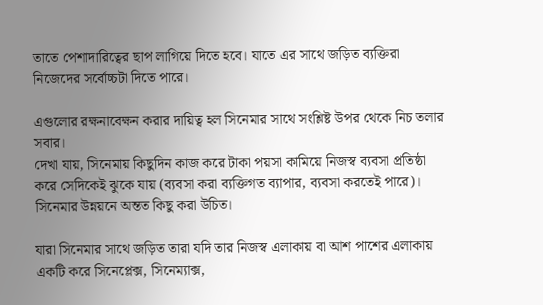তাতে পেশাদারিত্বের ছাপ লাগিয়ে দিতে হবে। যাতে এর সাথে জড়িত ব্যক্তিরা নিজেদের সর্বোচ্চটা দিতে পারে।

এগুলোর রক্ষনাবেক্ষন করার দায়িত্ব হল সিনেমার সাথে সংশ্লিষ্ট উপর থেকে নিচ তলার সবার।
দেখা যায়, সিনেমায় কিছুদিন কাজ করে টাকা পয়সা কামিয়ে নিজস্ব ব্যবসা প্রতিষ্ঠা করে সেদিকেই ঝুকে যায় (ব্যবসা করা ব্যক্তিগত ব্যাপার, ব্যবসা করতেই পারে)। সিনেমার উন্নয়নে অন্তত কিছু করা উচিত।

যারা সিনেমার সাথে জড়িত তারা যদি তার নিজস্ব এলাকায় বা আশ পাশের এলাকায় একটি করে সিনেপ্লেক্স, সিনেম্যাক্স,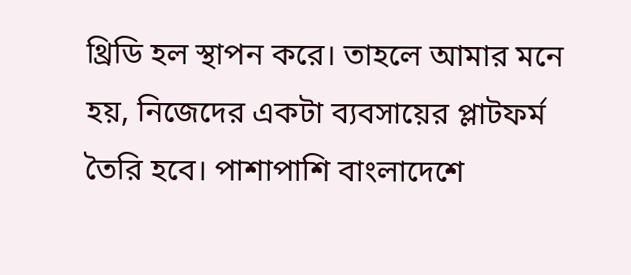থ্রিডি হল স্থাপন করে। তাহলে আমার মনে হয়, নিজেদের একটা ব্যবসায়ের প্লাটফর্ম তৈরি হবে। পাশাপাশি বাংলাদেশে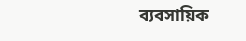ব্যবসায়িক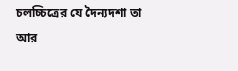চলচ্চিত্রের যে দৈন্যদশা তা আর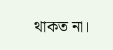থাকত না।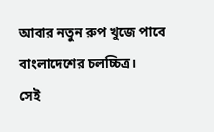আবার নতুন রুপ খুজে পাবে বাংলাদেশের চলচ্চিত্র।
সেই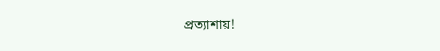প্রত্যাশায়!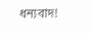ধন্যবাদ!